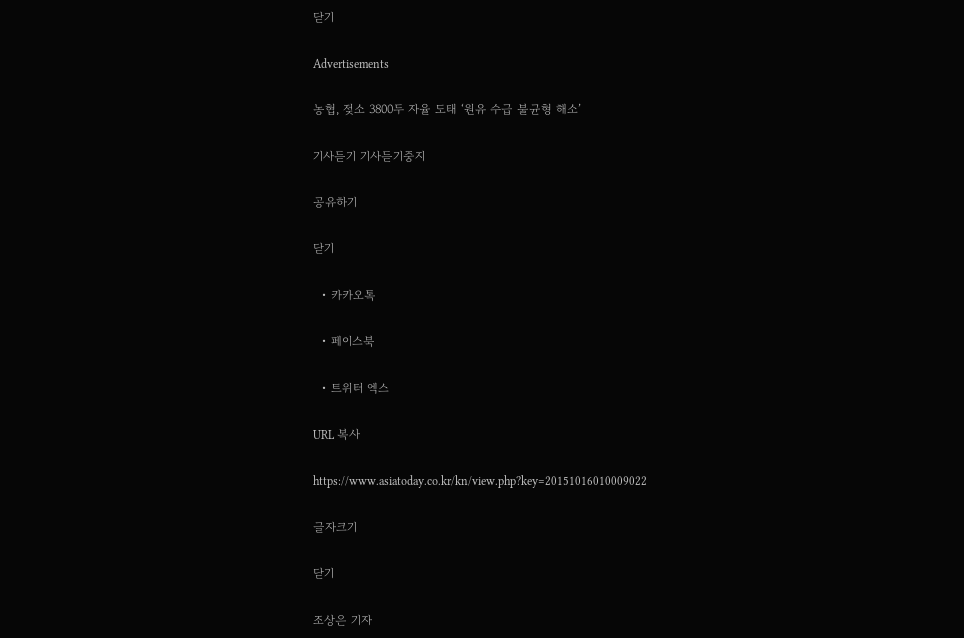닫기

Advertisements

농협, 젖소 3800두 자율 도태 ‘원유 수급 불균형 해소’

기사듣기 기사듣기중지

공유하기

닫기

  • 카카오톡

  • 페이스북

  • 트위터 엑스

URL 복사

https://www.asiatoday.co.kr/kn/view.php?key=20151016010009022

글자크기

닫기

조상은 기자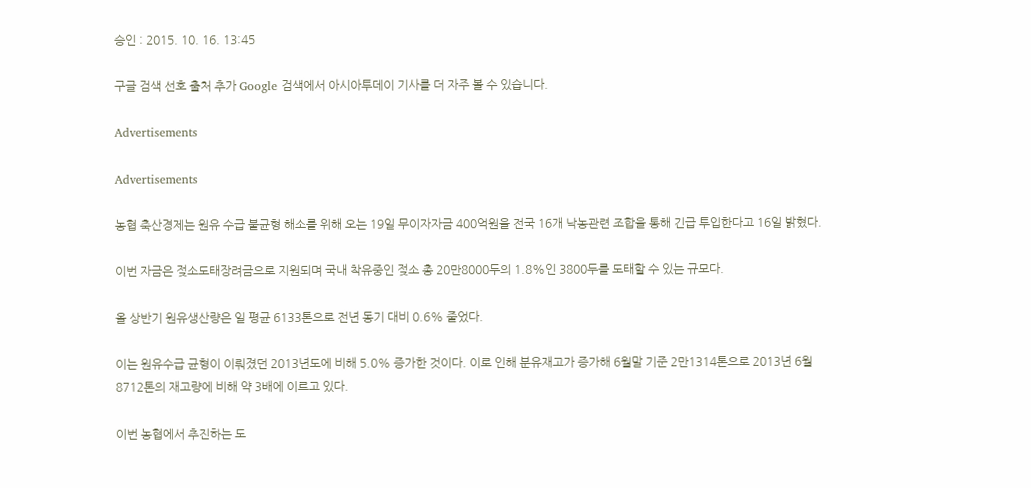승인 : 2015. 10. 16. 13:45

구글 검색 선호 출처 추가 Google 검색에서 아시아투데이 기사를 더 자주 볼 수 있습니다.

Advertisements

Advertisements

농협 축산경제는 원유 수급 불균형 해소를 위해 오는 19일 무이자자금 400억원을 전국 16개 낙농관련 조합을 통해 긴급 투입한다고 16일 밝혔다.

이번 자금은 젖소도태장려금으로 지원되며 국내 착유중인 젖소 총 20만8000두의 1.8%인 3800두를 도태할 수 있는 규모다.

올 상반기 원유생산량은 일 평균 6133톤으로 전년 동기 대비 0.6% 줄었다.

이는 원유수급 균형이 이뤄졌던 2013년도에 비해 5.0% 증가한 것이다. 이로 인해 분유재고가 증가해 6월말 기준 2만1314톤으로 2013년 6월 8712톤의 재고량에 비해 약 3배에 이르고 있다.

이번 농협에서 추진하는 도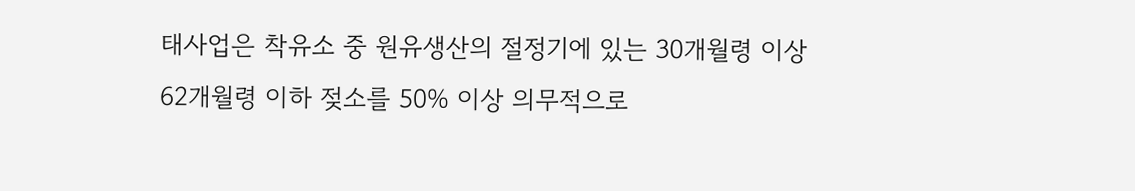태사업은 착유소 중 원유생산의 절정기에 있는 30개월령 이상 62개월령 이하 젖소를 50% 이상 의무적으로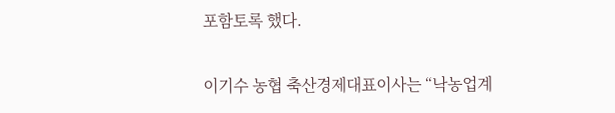포함토록 했다.

이기수 농협 축산경제대표이사는 “낙농업계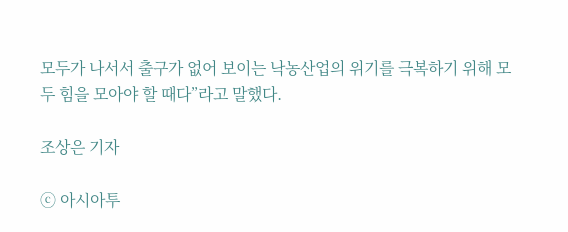모두가 나서서 출구가 없어 보이는 낙농산업의 위기를 극복하기 위해 모두 힘을 모아야 할 때다”라고 말했다.

조상은 기자

ⓒ 아시아투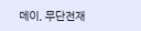데이, 무단전재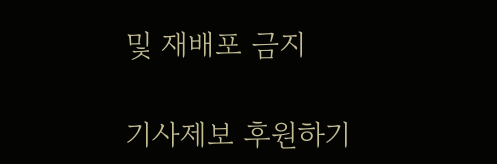및 재배포 금지

기사제보 후원하기